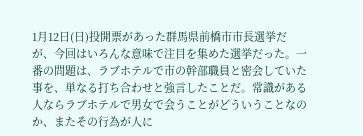1月12日(日)投開票があった群馬県前橋市市長選挙だが、今回はいろんな意味で注目を集めた選挙だった。一番の問題は、ラブホテルで市の幹部職員と密会していた事を、単なる打ち合わせと強言したことだ。常識がある人ならラブホテルで男女で会うことがどういうことなのか、またその行為が人に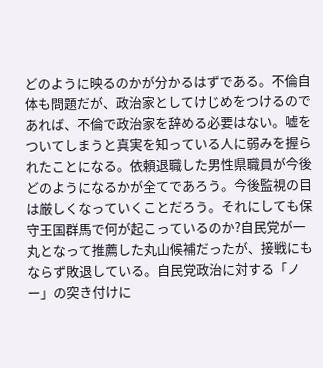どのように映るのかが分かるはずである。不倫自体も問題だが、政治家としてけじめをつけるのであれば、不倫で政治家を辞める必要はない。嘘をついてしまうと真実を知っている人に弱みを握られたことになる。依頼退職した男性県職員が今後どのようになるかが全てであろう。今後監視の目は厳しくなっていくことだろう。それにしても保守王国群馬で何が起こっているのか?自民党が一丸となって推薦した丸山候補だったが、接戦にもならず敗退している。自民党政治に対する「ノー」の突き付けに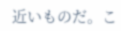近いものだ。こ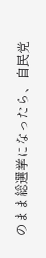のまま総選挙になったら、自民党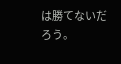は勝てないだろう。